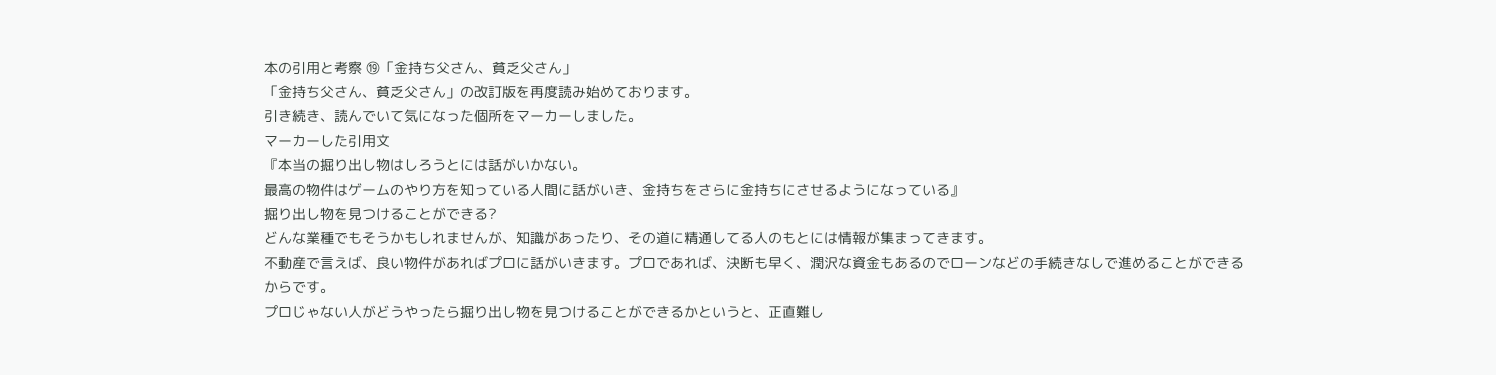本の引用と考察 ⑲「金持ち父さん、貧乏父さん」
「金持ち父さん、貧乏父さん」の改訂版を再度読み始めております。
引き続き、読んでいて気になった個所をマーカーしました。
マーカーした引用文
『本当の掘り出し物はしろうとには話がいかない。
最高の物件はゲームのやり方を知っている人間に話がいき、金持ちをさらに金持ちにさせるようになっている』
掘り出し物を見つけることができる?
どんな業種でもそうかもしれませんが、知識があったり、その道に精通してる人のもとには情報が集まってきます。
不動産で言えば、良い物件があればプロに話がいきます。プロであれば、決断も早く、潤沢な資金もあるのでローンなどの手続きなしで進めることができるからです。
プロじゃない人がどうやったら掘り出し物を見つけることができるかというと、正直難し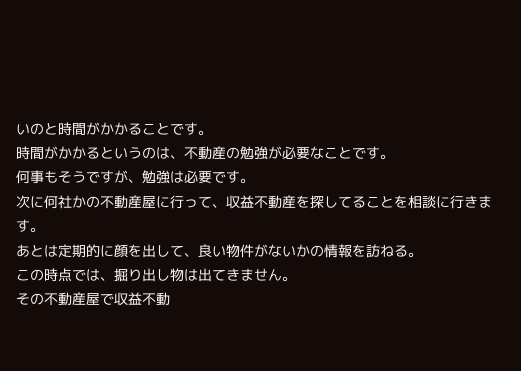いのと時間がかかることです。
時間がかかるというのは、不動産の勉強が必要なことです。
何事もそうですが、勉強は必要です。
次に何社かの不動産屋に行って、収益不動産を探してることを相談に行きます。
あとは定期的に顔を出して、良い物件がないかの情報を訪ねる。
この時点では、掘り出し物は出てきません。
その不動産屋で収益不動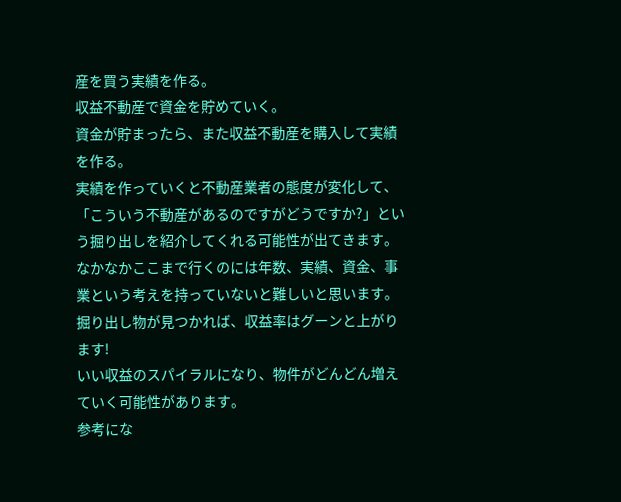産を買う実績を作る。
収益不動産で資金を貯めていく。
資金が貯まったら、また収益不動産を購入して実績を作る。
実績を作っていくと不動産業者の態度が変化して、「こういう不動産があるのですがどうですか?」という掘り出しを紹介してくれる可能性が出てきます。
なかなかここまで行くのには年数、実績、資金、事業という考えを持っていないと難しいと思います。
掘り出し物が見つかれば、収益率はグーンと上がります!
いい収益のスパイラルになり、物件がどんどん増えていく可能性があります。
参考にな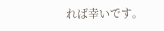れば幸いです。